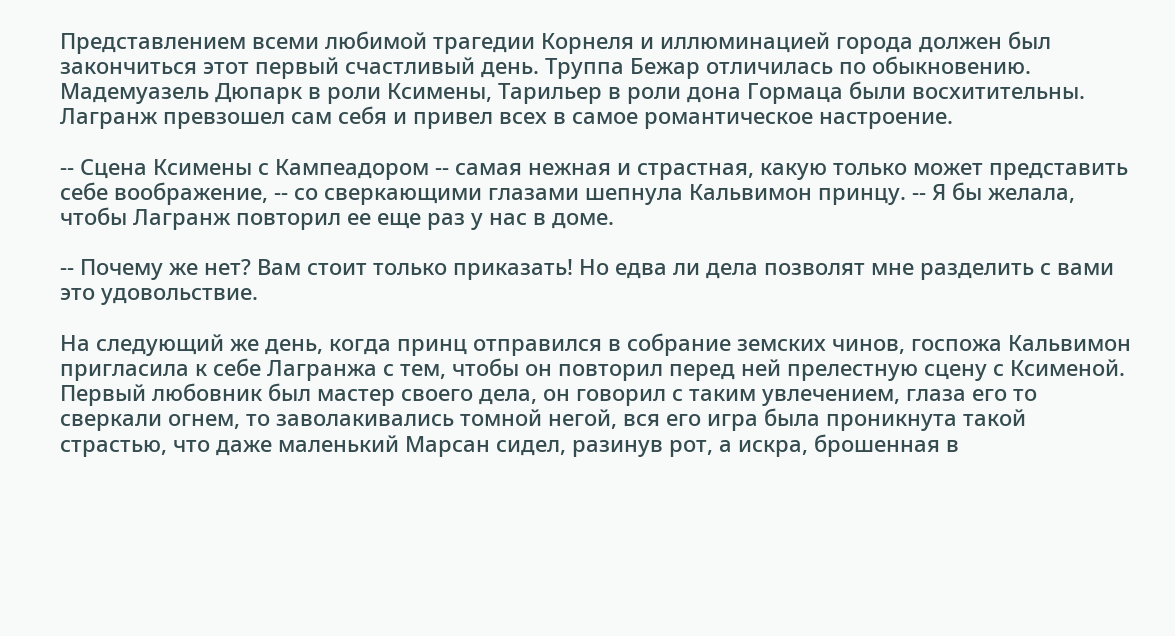Представлением всеми любимой трагедии Корнеля и иллюминацией города должен был закончиться этот первый счастливый день. Труппа Бежар отличилась по обыкновению. Мадемуазель Дюпарк в роли Ксимены, Тарильер в роли дона Гормаца были восхитительны. Лагранж превзошел сам себя и привел всех в самое романтическое настроение.

-- Сцена Ксимены с Кампеадором -- самая нежная и страстная, какую только может представить себе воображение, -- со сверкающими глазами шепнула Кальвимон принцу. -- Я бы желала, чтобы Лагранж повторил ее еще раз у нас в доме.

-- Почему же нет? Вам стоит только приказать! Но едва ли дела позволят мне разделить с вами это удовольствие.

На следующий же день, когда принц отправился в собрание земских чинов, госпожа Кальвимон пригласила к себе Лагранжа с тем, чтобы он повторил перед ней прелестную сцену с Ксименой. Первый любовник был мастер своего дела, он говорил с таким увлечением, глаза его то сверкали огнем, то заволакивались томной негой, вся его игра была проникнута такой страстью, что даже маленький Марсан сидел, разинув рот, а искра, брошенная в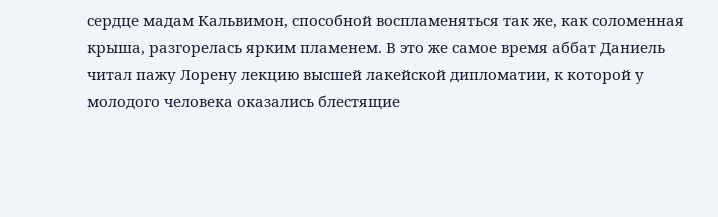сердце мадам Кальвимон, способной воспламеняться так же, как соломенная крыша, разгорелась ярким пламенем. В это же самое время аббат Даниель читал пажу Лорену лекцию высшей лакейской дипломатии, к которой у молодого человека оказались блестящие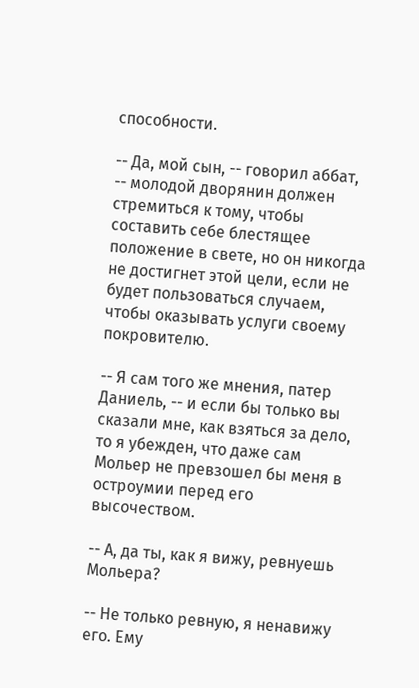способности.

-- Да, мой сын, -- говорил аббат, -- молодой дворянин должен стремиться к тому, чтобы составить себе блестящее положение в свете, но он никогда не достигнет этой цели, если не будет пользоваться случаем, чтобы оказывать услуги своему покровителю.

-- Я сам того же мнения, патер Даниель, -- и если бы только вы сказали мне, как взяться за дело, то я убежден, что даже сам Мольер не превзошел бы меня в остроумии перед его высочеством.

-- А, да ты, как я вижу, ревнуешь Мольера?

-- Не только ревную, я ненавижу его. Ему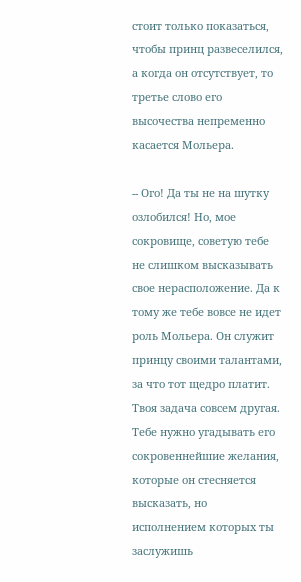стоит только показаться, чтобы принц развеселился, а когда он отсутствует, то третье слово его высочества непременно касается Мольера.

-- Ого! Да ты не на шутку озлобился! Но, мое сокровище, советую тебе не слишком высказывать свое нерасположение. Да к тому же тебе вовсе не идет роль Мольера. Он служит принцу своими талантами, за что тот щедро платит. Твоя задача совсем другая. Тебе нужно угадывать его сокровеннейшие желания, которые он стесняется высказать, но исполнением которых ты заслужишь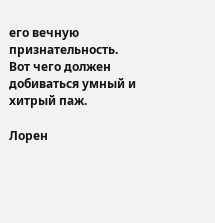его вечную признательность. Вот чего должен добиваться умный и хитрый паж.

Лорен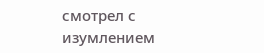смотрел с изумлением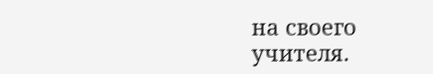на своего учителя.